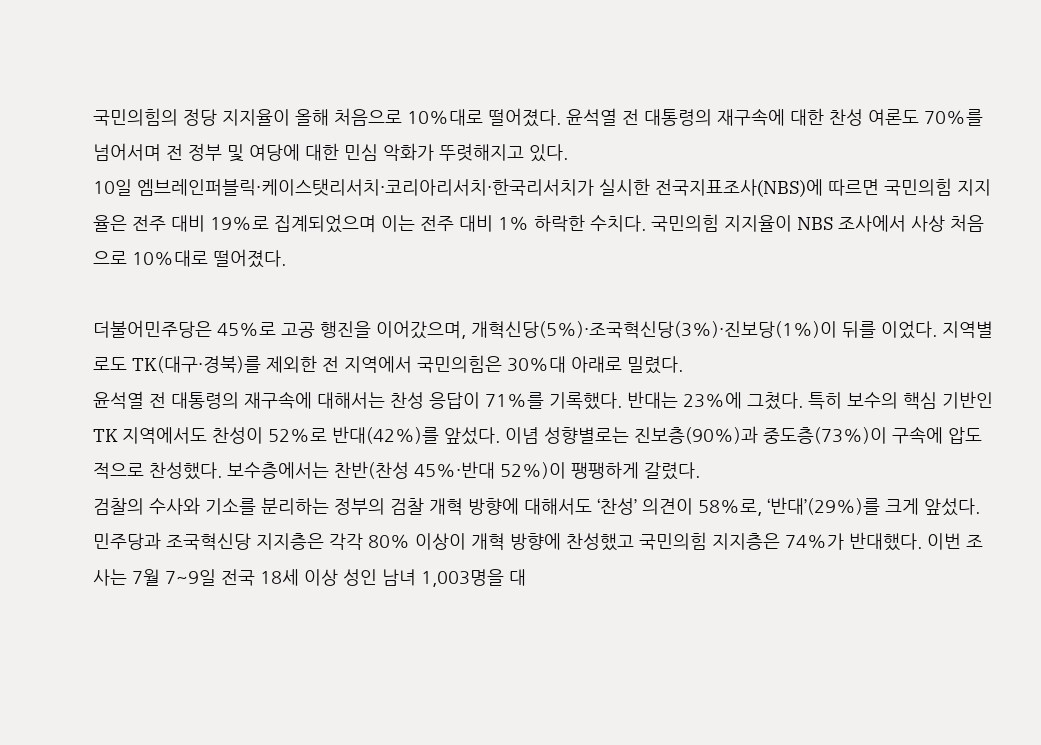국민의힘의 정당 지지율이 올해 처음으로 10%대로 떨어졌다. 윤석열 전 대통령의 재구속에 대한 찬성 여론도 70%를 넘어서며 전 정부 및 여당에 대한 민심 악화가 뚜렷해지고 있다.
10일 엠브레인퍼블릭·케이스탯리서치·코리아리서치·한국리서치가 실시한 전국지표조사(NBS)에 따르면 국민의힘 지지율은 전주 대비 19%로 집계되었으며 이는 전주 대비 1% 하락한 수치다. 국민의힘 지지율이 NBS 조사에서 사상 처음으로 10%대로 떨어졌다.

더불어민주당은 45%로 고공 행진을 이어갔으며, 개혁신당(5%)·조국혁신당(3%)·진보당(1%)이 뒤를 이었다. 지역별로도 TK(대구·경북)를 제외한 전 지역에서 국민의힘은 30%대 아래로 밀렸다.
윤석열 전 대통령의 재구속에 대해서는 찬성 응답이 71%를 기록했다. 반대는 23%에 그쳤다. 특히 보수의 핵심 기반인 TK 지역에서도 찬성이 52%로 반대(42%)를 앞섰다. 이념 성향별로는 진보층(90%)과 중도층(73%)이 구속에 압도적으로 찬성했다. 보수층에서는 찬반(찬성 45%·반대 52%)이 팽팽하게 갈렸다.
검찰의 수사와 기소를 분리하는 정부의 검찰 개혁 방향에 대해서도 ‘찬성’ 의견이 58%로, ‘반대’(29%)를 크게 앞섰다. 민주당과 조국혁신당 지지층은 각각 80% 이상이 개혁 방향에 찬성했고 국민의힘 지지층은 74%가 반대했다. 이번 조사는 7월 7~9일 전국 18세 이상 성인 남녀 1,003명을 대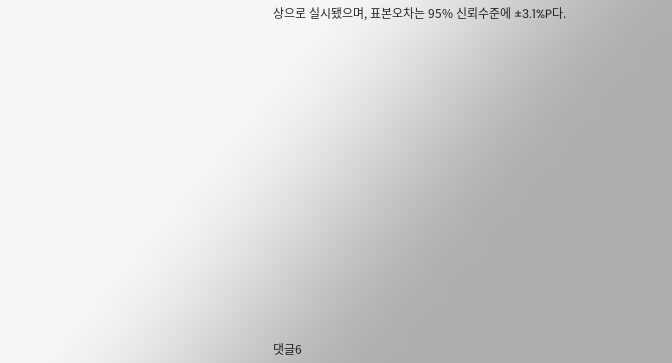상으로 실시됐으며, 표본오차는 95% 신뢰수준에 ±3.1%P다.




















댓글6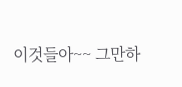이것들아~~ 그만하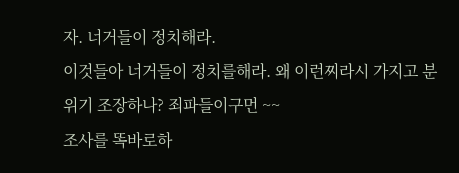자. 너거들이 정치해라.
이것들아 너거들이 정치를해라. 왜 이런찌라시 가지고 분위기 조장하나? 죄파들이구먼 ~~
조사를 똑바로하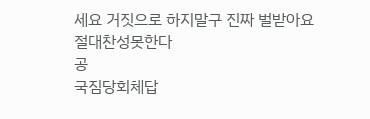세요 거짓으로 하지말구 진짜 벌받아요
절대찬성못한다
공
국짐당회체답